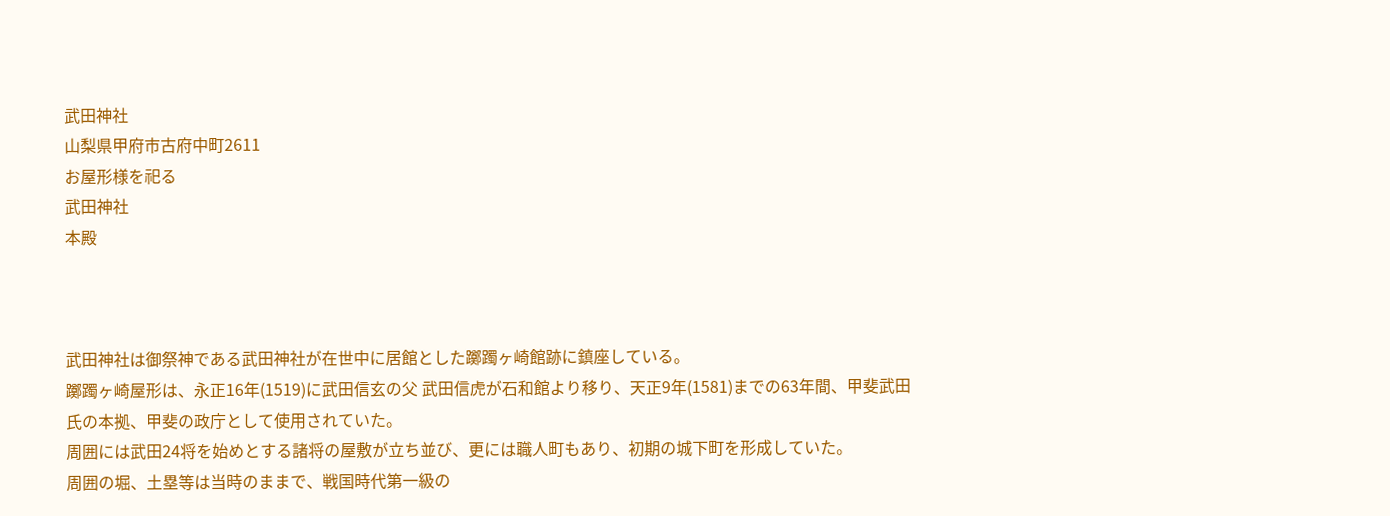武田神社
山梨県甲府市古府中町2611
お屋形様を祀る
武田神社
本殿



武田神社は御祭神である武田神社が在世中に居館とした躑躅ヶ崎館跡に鎮座している。
躑躅ヶ崎屋形は、永正16年(1519)に武田信玄の父 武田信虎が石和館より移り、天正9年(1581)までの63年間、甲斐武田氏の本拠、甲斐の政庁として使用されていた。
周囲には武田24将を始めとする諸将の屋敷が立ち並び、更には職人町もあり、初期の城下町を形成していた。
周囲の堀、土塁等は当時のままで、戦国時代第一級の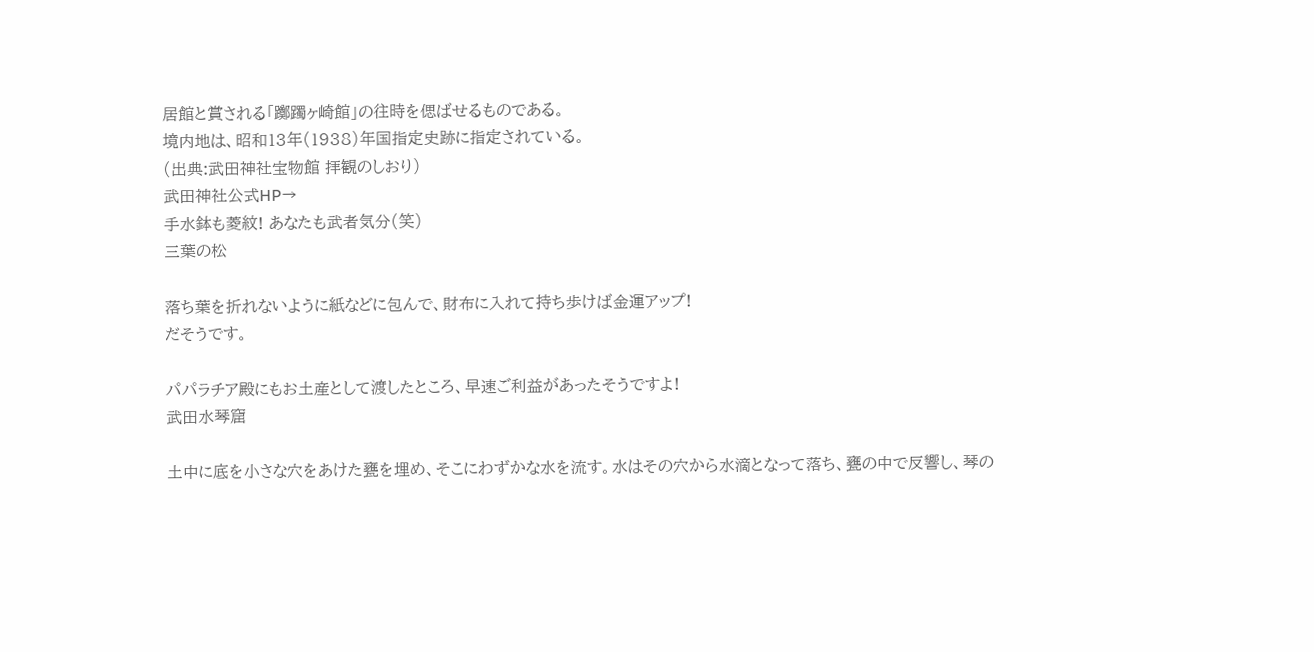居館と賞される「躑躅ヶ崎館」の往時を偲ばせるものである。
境内地は、昭和13年(1938)年国指定史跡に指定されている。
(出典:武田神社宝物館 拝観のしおり)
武田神社公式HP→
手水鉢も菱紋! あなたも武者気分(笑)
三葉の松

落ち葉を折れないように紙などに包んで、財布に入れて持ち歩けば金運アップ!
だそうです。

パパラチア殿にもお土産として渡したところ、早速ご利益があったそうですよ!
武田水琴窟

土中に底を小さな穴をあけた甕を埋め、そこにわずかな水を流す。水はその穴から水滴となって落ち、甕の中で反響し、琴の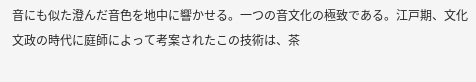音にも似た澄んだ音色を地中に響かせる。一つの音文化の極致である。江戸期、文化文政の時代に庭師によって考案されたこの技術は、茶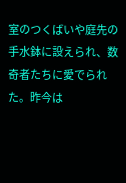室のつくばいや庭先の手水鉢に設えられ、数奇者たちに愛でられた。昨今は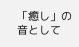「癒し」の音として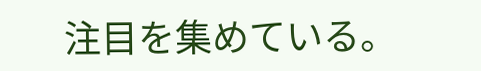注目を集めている。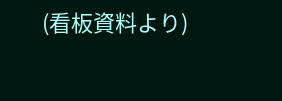(看板資料より)